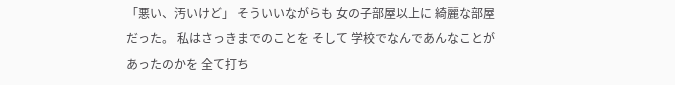「悪い、汚いけど」 そういいながらも 女の子部屋以上に 綺麗な部屋だった。 私はさっきまでのことを そして 学校でなんであんなことがあったのかを 全て打ち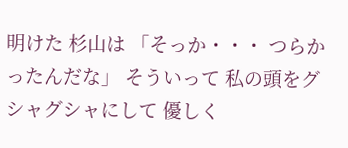明けた 杉山は 「そっか・・・ つらかったんだな」 そういって 私の頭をグシャグシャにして 優しく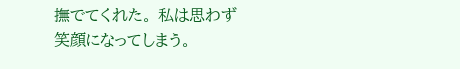撫でてくれた。 私は思わず 笑顔になってしまう。